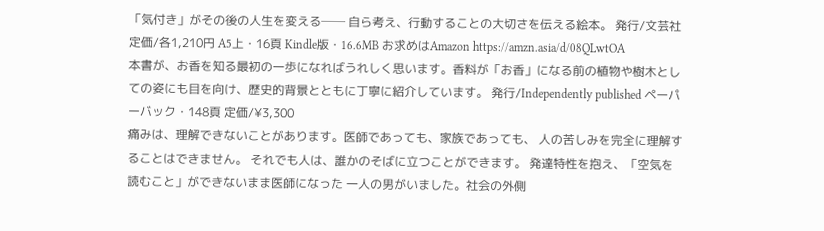「気付き」がその後の人生を変える── 自ら考え、行動することの大切さを伝える絵本。 発行/文芸社 定価/各1,210円 A5上・16頁 Kindle版・16.6MB お求めはAmazon https://amzn.asia/d/08QLwtOA
本書が、お香を知る最初の一歩になればうれしく思います。香料が「お香」になる前の植物や樹木としての姿にも目を向け、歴史的背景とともに丁寧に紹介しています。 発行/Independently published ペーパーバック・148頁 定価/¥3,300
痛みは、理解できないことがあります。医師であっても、家族であっても、 人の苦しみを完全に理解することはできません。 それでも人は、誰かのそばに立つことができます。 発達特性を抱え、「空気を読むこと」ができないまま医師になった 一人の男がいました。社会の外側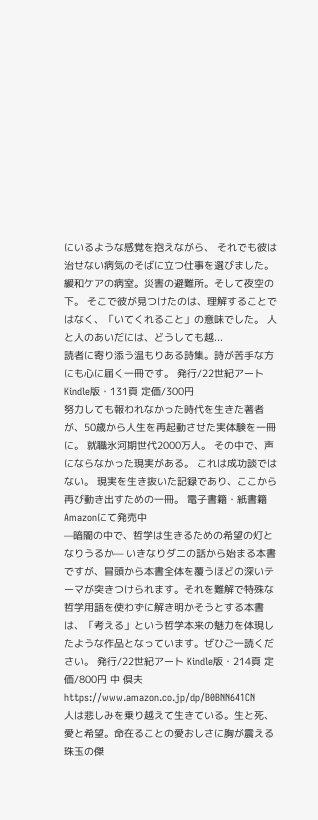にいるような感覚を抱えながら、 それでも彼は治せない病気のそばに立つ仕事を選びました。 緩和ケアの病室。災害の避難所。そして夜空の下。 そこで彼が見つけたのは、理解することではなく、「いてくれること」の意味でした。 人と人のあいだには、どうしても越...
読者に寄り添う温もりある詩集。詩が苦手な方にも心に届く一冊です。 発行/22世紀アート Kindle版・131頁 定価/300円
努力しても報われなかった時代を生きた著者が、50歳から人生を再起動させた実体験を一冊に。 就職氷河期世代2000万人。 その中で、声にならなかった現実がある。 これは成功談ではない。 現実を生き抜いた記録であり、ここから再び動き出すための一冊。 電子書籍・紙書籍 Amazonにて発売中
—暗闇の中で、哲学は生きるための希望の灯となりうるか— いきなりダニの話から始まる本書ですが、冒頭から本書全体を覆うほどの深いテーマが突きつけられます。それを難解で特殊な哲学用語を使わずに解き明かそうとする本書は、「考える」という哲学本来の魅力を体現したような作品となっています。ぜひご一読ください。 発行/22世紀アート Kindle版・214頁 定価/800円 中 倶夫 https://www.amazon.co.jp/dp/B0BNN641CN
人は悲しみを乗り越えて生きている。生と死、愛と希望。命在ることの愛おしさに胸が震える珠玉の傑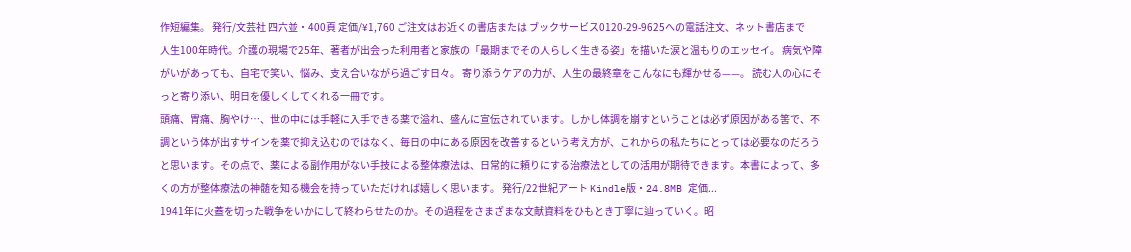作短編集。 発行/文芸社 四六並・400頁 定価/¥1,760 ご注文はお近くの書店または ブックサービス0120-29-9625への電話注文、ネット書店まで
人生100年時代。介護の現場で25年、著者が出会った利用者と家族の「最期までその人らしく生きる姿」を描いた涙と温もりのエッセイ。 病気や障がいがあっても、自宅で笑い、悩み、支え合いながら過ごす日々。 寄り添うケアの力が、人生の最終章をこんなにも輝かせる——。 読む人の心にそっと寄り添い、明日を優しくしてくれる一冊です。
頭痛、胃痛、胸やけ…、世の中には手軽に入手できる薬で溢れ、盛んに宣伝されています。しかし体調を崩すということは必ず原因がある筈で、不調という体が出すサインを薬で抑え込むのではなく、毎日の中にある原因を改善するという考え方が、これからの私たちにとっては必要なのだろうと思います。その点で、薬による副作用がない手技による整体療法は、日常的に頼りにする治療法としての活用が期待できます。本書によって、多くの方が整体療法の神髄を知る機会を持っていただければ嬉しく思います。 発行/22世紀アート Kindle版・24.8MB 定価...
1941年に火蓋を切った戦争をいかにして終わらせたのか。その過程をさまざまな文献資料をひもとき丁寧に辿っていく。昭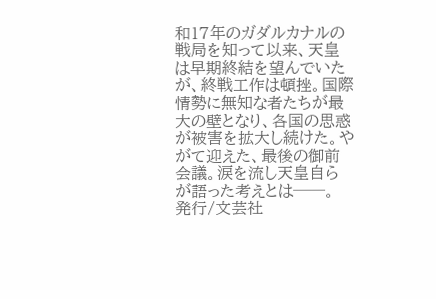和17年のガダルカナルの戦局を知って以来、天皇は早期終結を望んでいたが、終戦工作は頓挫。国際情勢に無知な者たちが最大の壁となり、各国の思惑が被害を拡大し続けた。やがて迎えた、最後の御前会議。涙を流し天皇自らが語った考えとは──。 発行/文芸社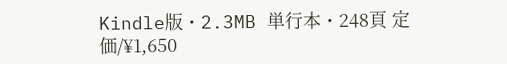Kindle版・2.3MB 単行本・248頁 定価/¥1,650